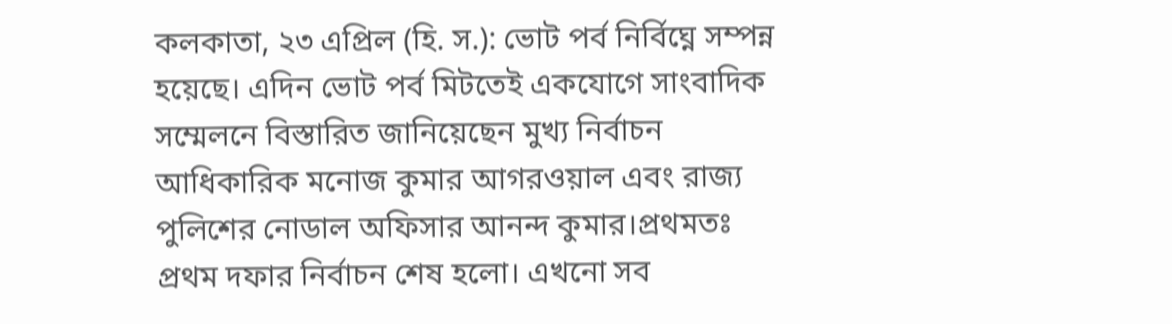কলকাতা, ২৩ এপ্রিল (হি. স.): ভোট পর্ব নির্বিঘ্নে সম্পন্ন হয়েছে। এদিন ভোট পর্ব মিটতেই একযোগে সাংবাদিক সম্মেলনে বিস্তারিত জানিয়েছেন মুখ্য নির্বাচন আধিকারিক মনোজ কুমার আগরওয়াল এবং রাজ্য পুলিশের নোডাল অফিসার আনন্দ কুমার।প্রথমতঃ প্রথম দফার নির্বাচন শেষ হলো। এখনো সব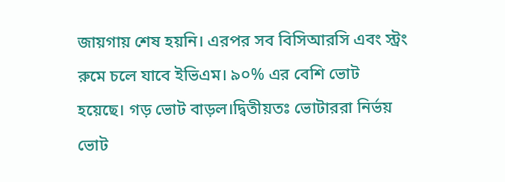জায়গায় শেষ হয়নি। এরপর সব বিসিআরসি এবং স্ট্রং রুমে চলে যাবে ইভিএম। ৯০% এর বেশি ভোট হয়েছে। গড় ভোট বাড়ল।দ্বিতীয়তঃ ভোটাররা নির্ভয় ভোট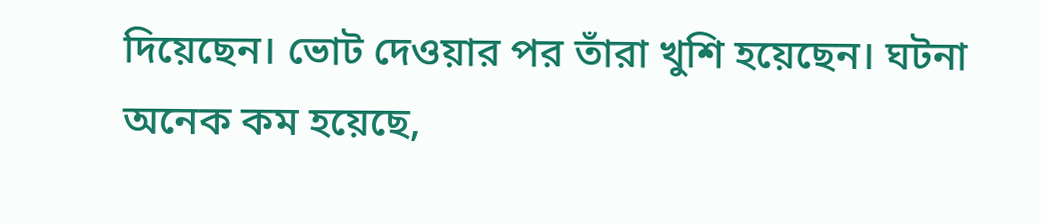দিয়েছেন। ভোট দেওয়ার পর তাঁরা খুশি হয়েছেন। ঘটনা অনেক কম হয়েছে,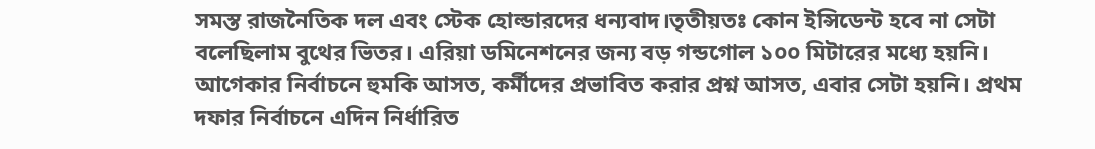সমস্ত রাজনৈতিক দল এবং স্টেক হোল্ডারদের ধন্যবাদ।তৃতীয়তঃ কোন ইন্সিডেন্ট হবে না সেটা বলেছিলাম বুথের ভিতর। এরিয়া ডমিনেশনের জন্য বড় গন্ডগোল ১০০ মিটারের মধ্যে হয়নি। আগেকার নির্বাচনে হুমকি আসত, কর্মীদের প্রভাবিত করার প্রশ্ন আসত, এবার সেটা হয়নি। প্রথম দফার নির্বাচনে এদিন নির্ধারিত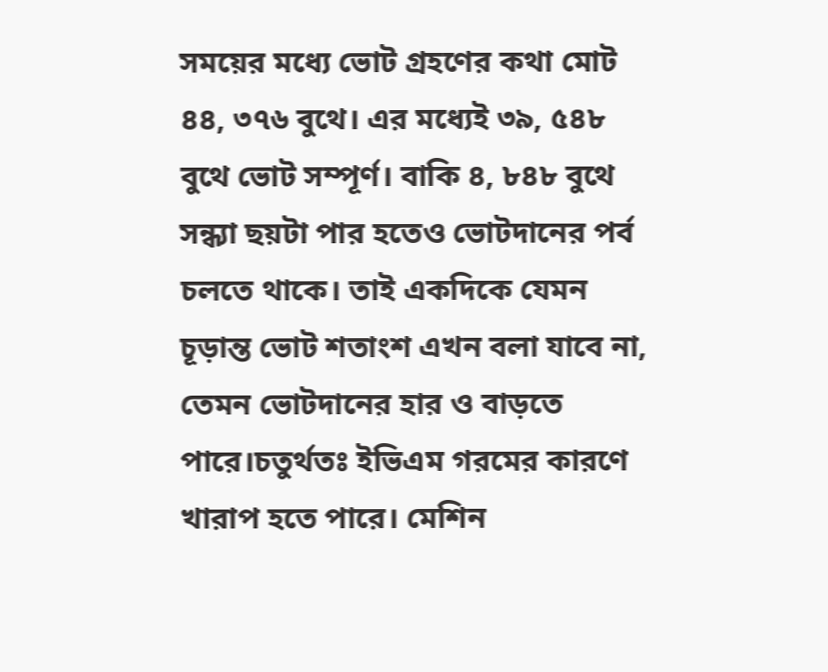সময়ের মধ্যে ভোট গ্রহণের কথা মোট ৪৪, ৩৭৬ বুথে। এর মধ্যেই ৩৯, ৫৪৮ বুথে ভোট সম্পূর্ণ। বাকি ৪, ৮৪৮ বুথে সন্ধ্যা ছয়টা পার হতেও ভোটদানের পর্ব চলতে থাকে। তাই একদিকে যেমন চূড়ান্ত ভোট শতাংশ এখন বলা যাবে না, তেমন ভোটদানের হার ও বাড়তে পারে।চতুর্থতঃ ইভিএম গরমের কারণে খারাপ হতে পারে। মেশিন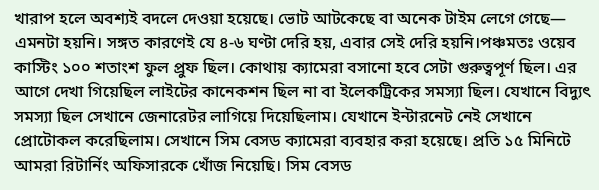খারাপ হলে অবশ্যই বদলে দেওয়া হয়েছে। ভোট আটকেছে বা অনেক টাইম লেগে গেছে— এমনটা হয়নি। সঙ্গত কারণেই যে ৪-৬ ঘণ্টা দেরি হয়, এবার সেই দেরি হয়নি।পঞ্চমতঃ ওয়েব কাস্টিং ১০০ শতাংশ ফুল প্রুফ ছিল। কোথায় ক্যামেরা বসানো হবে সেটা গুরুত্বপূর্ণ ছিল। এর আগে দেখা গিয়েছিল লাইটের কানেকশন ছিল না বা ইলেকট্রিকের সমস্যা ছিল। যেখানে বিদ্যুৎ সমস্যা ছিল সেখানে জেনারেটর লাগিয়ে দিয়েছিলাম। যেখানে ইন্টারনেট নেই সেখানে প্রোটোকল করেছিলাম। সেখানে সিম বেসড ক্যামেরা ব্যবহার করা হয়েছে। প্রতি ১৫ মিনিটে আমরা রিটার্নিং অফিসারকে খোঁজ নিয়েছি। সিম বেসড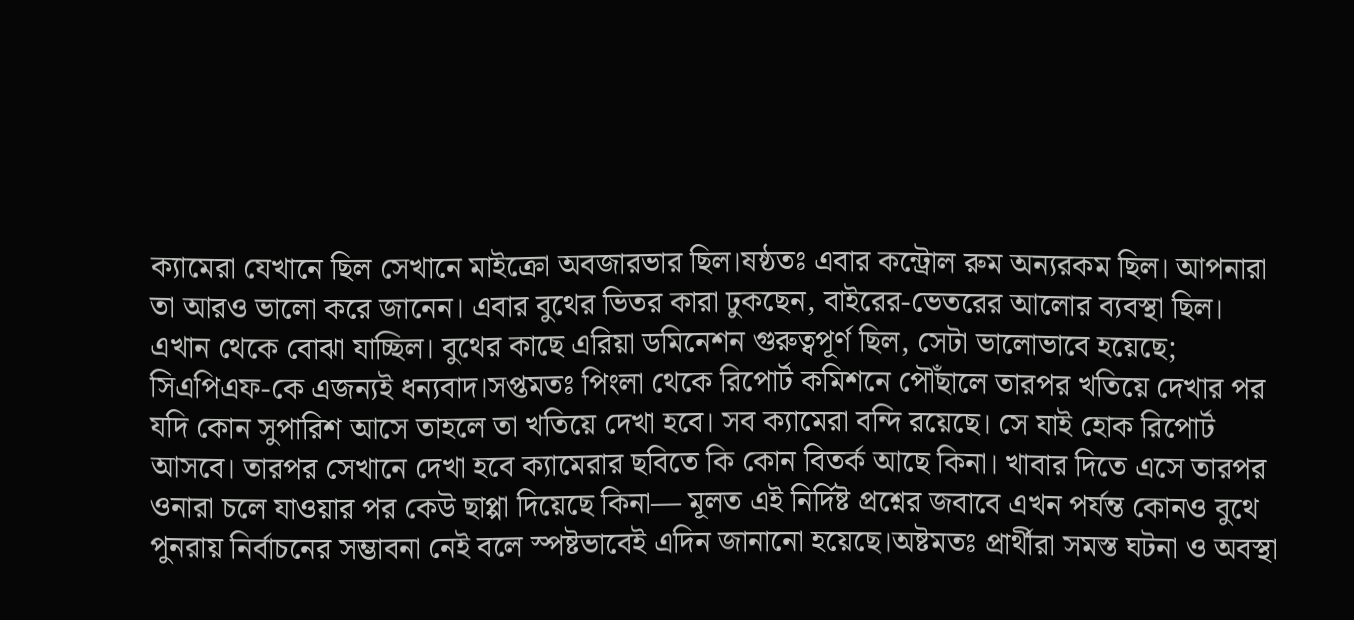ক্যামেরা যেখানে ছিল সেখানে মাইক্রো অবজারভার ছিল।ষষ্ঠতঃ এবার কন্ট্রোল রুম অন্যরকম ছিল। আপনারা তা আরও ভালো করে জানেন। এবার বুথের ভিতর কারা ঢুকছেন, বাইরের-ভেতরের আলোর ব্যবস্থা ছিল। এখান থেকে বোঝা যাচ্ছিল। বুথের কাছে এরিয়া ডমিনেশন গুরুত্বপূর্ণ ছিল, সেটা ভালোভাবে হয়েছে; সিএপিএফ-কে এজন্যই ধন্যবাদ।সপ্তমতঃ পিংলা থেকে রিপোর্ট কমিশনে পৌঁছালে তারপর খতিয়ে দেখার পর যদি কোন সুপারিশ আসে তাহলে তা খতিয়ে দেখা হবে। সব ক্যামেরা বন্দি রয়েছে। সে যাই হোক রিপোর্ট আসবে। তারপর সেখানে দেখা হবে ক্যামেরার ছবিতে কি কোন বিতর্ক আছে কিনা। খাবার দিতে এসে তারপর ওনারা চলে যাওয়ার পর কেউ ছাপ্পা দিয়েছে কিনা— মূলত এই নির্দিষ্ট প্রশ্নের জবাবে এখন পর্যন্ত কোনও বুথে পুনরায় নির্বাচনের সম্ভাবনা নেই বলে স্পষ্টভাবেই এদিন জানানো হয়েছে।অষ্টমতঃ প্রার্থীরা সমস্ত ঘটনা ও অবস্থা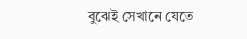বুঝেই সেখানে যেতে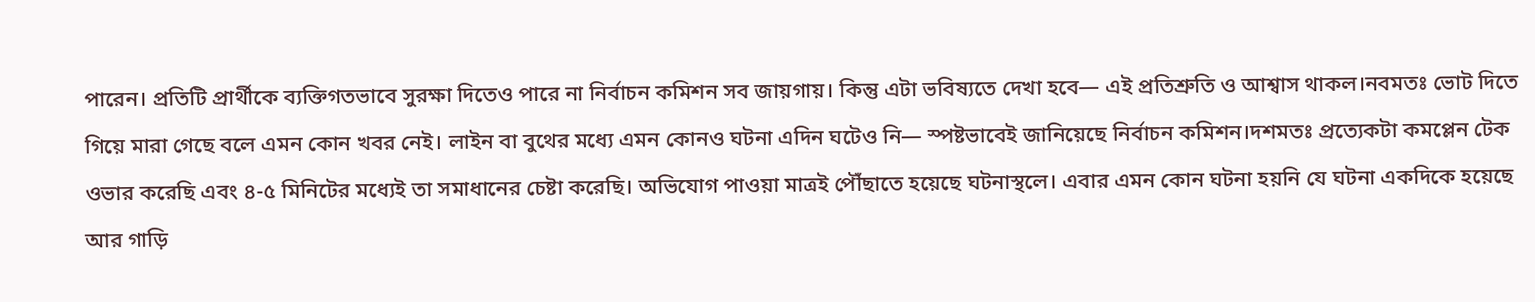পারেন। প্রতিটি প্রার্থীকে ব্যক্তিগতভাবে সুরক্ষা দিতেও পারে না নির্বাচন কমিশন সব জায়গায়। কিন্তু এটা ভবিষ্যতে দেখা হবে— এই প্রতিশ্রুতি ও আশ্বাস থাকল।নবমতঃ ভোট দিতে গিয়ে মারা গেছে বলে এমন কোন খবর নেই। লাইন বা বুথের মধ্যে এমন কোনও ঘটনা এদিন ঘটেও নি— স্পষ্টভাবেই জানিয়েছে নির্বাচন কমিশন।দশমতঃ প্রত্যেকটা কমপ্লেন টেক ওভার করেছি এবং ৪-৫ মিনিটের মধ্যেই তা সমাধানের চেষ্টা করেছি। অভিযোগ পাওয়া মাত্রই পৌঁছাতে হয়েছে ঘটনাস্থলে। এবার এমন কোন ঘটনা হয়নি যে ঘটনা একদিকে হয়েছে আর গাড়ি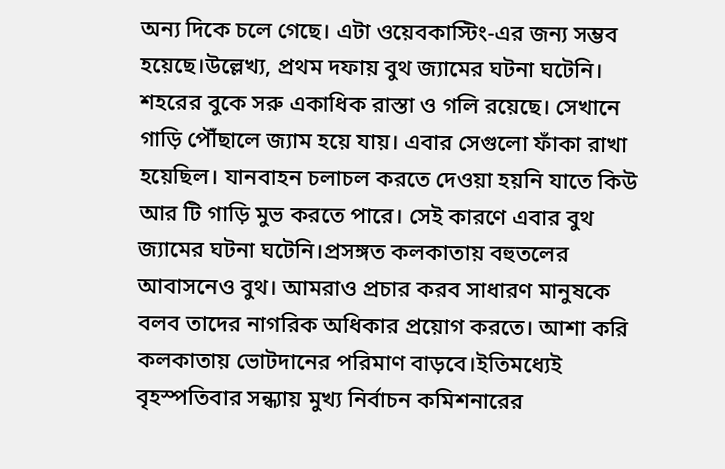অন্য দিকে চলে গেছে। এটা ওয়েবকাস্টিং-এর জন্য সম্ভব হয়েছে।উল্লেখ্য, প্রথম দফায় বুথ জ্যামের ঘটনা ঘটেনি। শহরের বুকে সরু একাধিক রাস্তা ও গলি রয়েছে। সেখানে গাড়ি পৌঁছালে জ্যাম হয়ে যায়। এবার সেগুলো ফাঁকা রাখা হয়েছিল। যানবাহন চলাচল করতে দেওয়া হয়নি যাতে কিউ আর টি গাড়ি মুভ করতে পারে। সেই কারণে এবার বুথ জ্যামের ঘটনা ঘটেনি।প্রসঙ্গত কলকাতায় বহুতলের আবাসনেও বুথ। আমরাও প্রচার করব সাধারণ মানুষকে বলব তাদের নাগরিক অধিকার প্রয়োগ করতে। আশা করি কলকাতায় ভোটদানের পরিমাণ বাড়বে।ইতিমধ্যেই বৃহস্পতিবার সন্ধ্যায় মুখ্য নির্বাচন কমিশনারের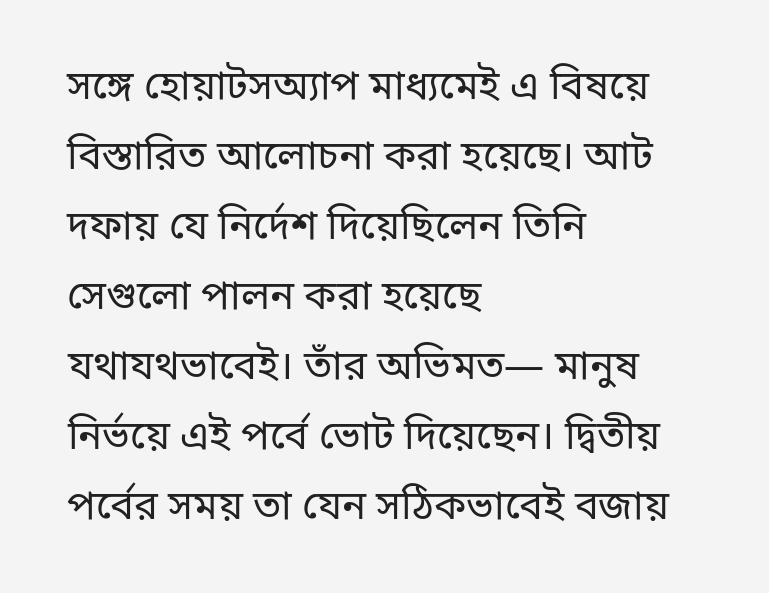সঙ্গে হোয়াটসঅ্যাপ মাধ্যমেই এ বিষয়ে বিস্তারিত আলোচনা করা হয়েছে। আট দফায় যে নির্দেশ দিয়েছিলেন তিনি সেগুলো পালন করা হয়েছে যথাযথভাবেই। তাঁর অভিমত— মানুষ নির্ভয়ে এই পর্বে ভোট দিয়েছেন। দ্বিতীয় পর্বের সময় তা যেন সঠিকভাবেই বজায়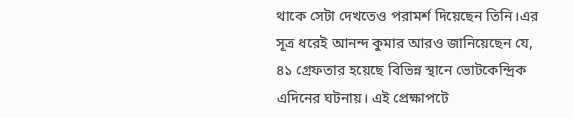থাকে সেটা দেখতেও পরামর্শ দিয়েছেন তিনি।এর সূত্র ধরেই আনন্দ কুমার আরও জানিয়েছেন যে, ৪১ গ্রেফতার হয়েছে বিভিন্ন স্থানে ভোটকেন্দ্রিক এদিনের ঘটনায়। এই প্রেক্ষাপটে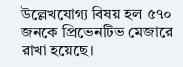উল্লেখযোগ্য বিষয় হল ৫৭০ জনকে প্রিভেনটিভ মেজারে রাখা হয়েছে।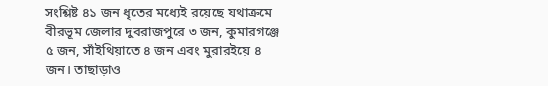সংশ্লিষ্ট ৪১ জন ধৃতের মধ্যেই রয়েছে যথাক্রমে বীরভূম জেলার দুবরাজপুরে ৩ জন, কুমারগঞ্জে ৫ জন, সাঁইথিয়াতে ৪ জন এবং মুরারইয়ে ৪ জন। তাছাড়াও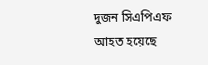দুজন সিএপিএফ আহত হয়েছে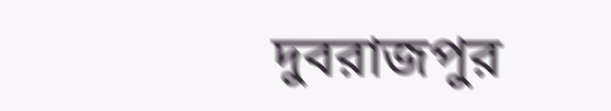দুবরাজপুর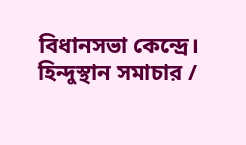বিধানসভা কেন্দ্রে।
হিন্দুস্থান সমাচার /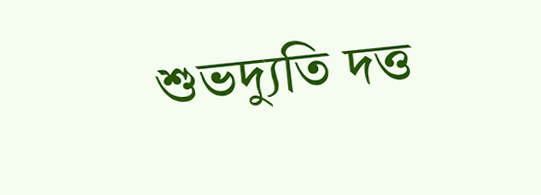শুভদ্যুতি দত্ত